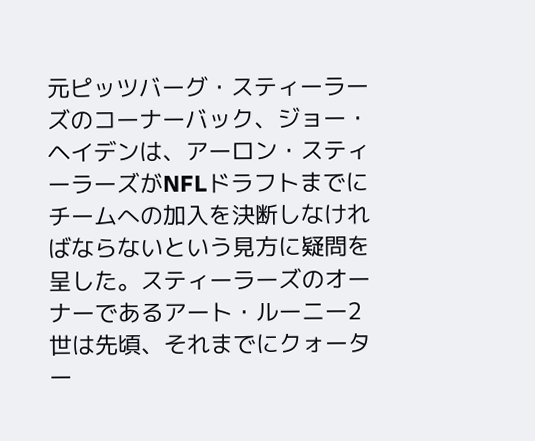元ピッツバーグ・スティーラーズのコーナーバック、ジョー・ヘイデンは、アーロン・スティーラーズがNFLドラフトまでにチームへの加入を決断しなければならないという見方に疑問を呈した。スティーラーズのオーナーであるアート・ルーニー2世は先頃、それまでにクォーター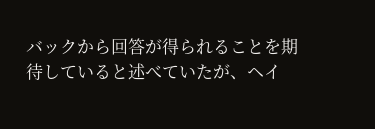バックから回答が得られることを期待していると述べていたが、ヘイ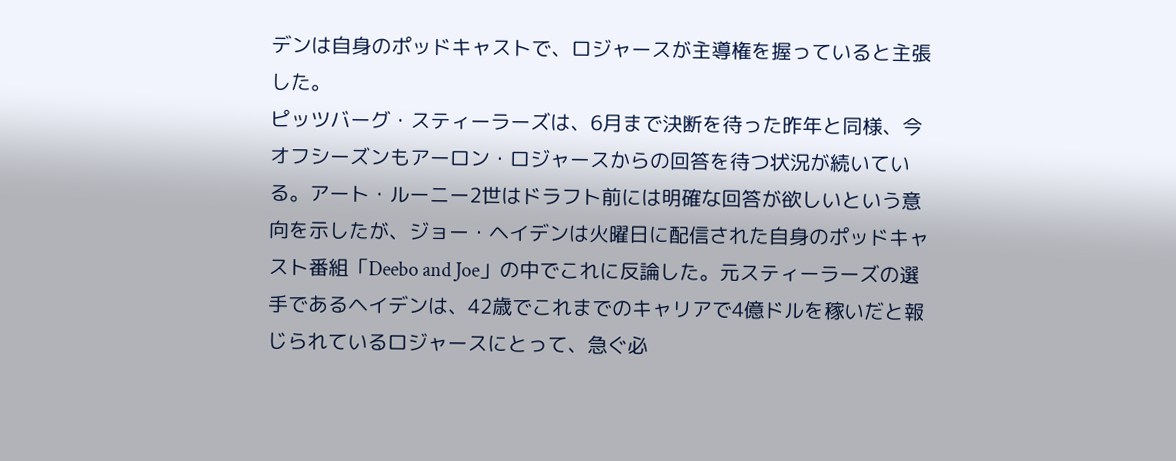デンは自身のポッドキャストで、ロジャースが主導権を握っていると主張した。
ピッツバーグ・スティーラーズは、6月まで決断を待った昨年と同様、今オフシーズンもアーロン・ロジャースからの回答を待つ状況が続いている。アート・ルーニー2世はドラフト前には明確な回答が欲しいという意向を示したが、ジョー・ヘイデンは火曜日に配信された自身のポッドキャスト番組「Deebo and Joe」の中でこれに反論した。元スティーラーズの選手であるヘイデンは、42歳でこれまでのキャリアで4億ドルを稼いだと報じられているロジャースにとって、急ぐ必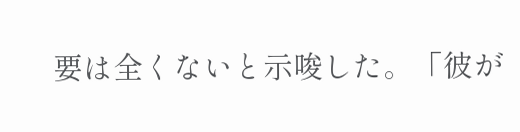要は全くないと示唆した。「彼が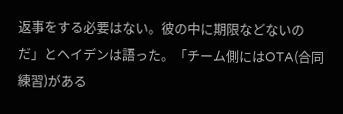返事をする必要はない。彼の中に期限などないのだ」とヘイデンは語った。「チーム側にはOTA(合同練習)がある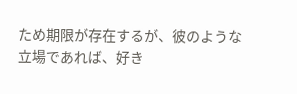ため期限が存在するが、彼のような立場であれば、好き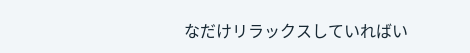なだけリラックスしていればい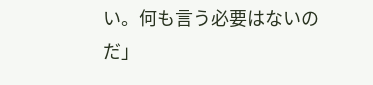い。何も言う必要はないのだ」